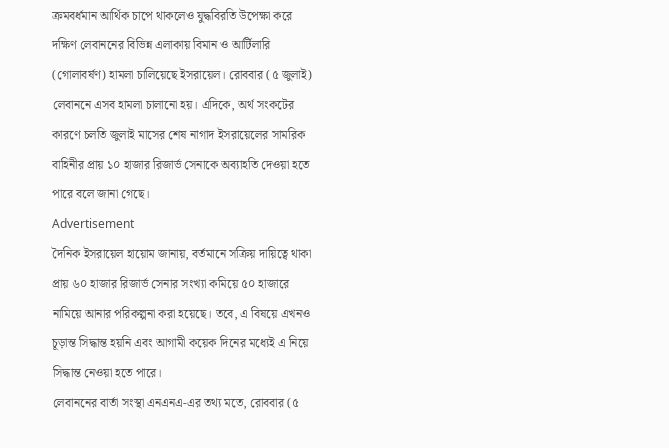ক্রমবর্ধমান আর্থিক চাপে থাকলেও যুদ্ধবিরতি উপেক্ষা করে দক্ষিণ লেবাননের বিভিন্ন এলাকায় বিমান ও আর্টিলারি (গোলাবর্ষণ) হামলা চালিয়েছে ইসরায়েল। রোববার (৫ জুলাই) লেবাননে এসব হামলা চালানো হয়। এদিকে, অর্থ সংকটের কারণে চলতি জুলাই মাসের শেষ নাগাদ ইসরায়েলের সামরিক বাহিনীর প্রায় ১০ হাজার রিজার্ভ সেনাকে অব্যাহতি দেওয়া হতে পারে বলে জানা গেছে।
Advertisement
দৈনিক ইসরায়েল হায়োম জানায়, বর্তমানে সক্রিয় দায়িত্বে থাকা প্রায় ৬০ হাজার রিজার্ভ সেনার সংখ্যা কমিয়ে ৫০ হাজারে নামিয়ে আনার পরিকল্পনা করা হয়েছে। তবে, এ বিষয়ে এখনও চূড়ান্ত সিদ্ধান্ত হয়নি এবং আগামী কয়েক দিনের মধ্যেই এ নিয়ে সিদ্ধান্ত নেওয়া হতে পারে।
লেবাননের বার্তা সংস্থা এনএনএ-এর তথ্য মতে, রোববার (৫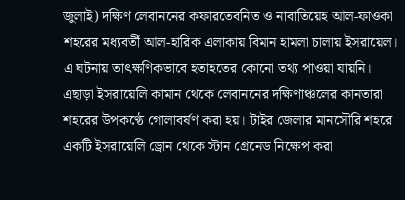জুলাই) দক্ষিণ লেবাননের কফারতেবনিত ও নাবাতিয়েহ আল-ফাওকা শহরের মধ্যবর্তী আল-হারিক এলাকায় বিমান হামলা চালায় ইসরায়েল। এ ঘটনায় তাৎক্ষণিকভাবে হতাহতের কোনো তথ্য পাওয়া যায়নি।
এছাড়া ইসরায়েলি কামান থেকে লেবাননের দক্ষিণাঞ্চলের কানতারা শহরের উপকণ্ঠে গোলাবর্ষণ করা হয়। টাইর জেলার মানসৌরি শহরে একটি ইসরায়েলি ড্রোন থেকে স্টান গ্রেনেড নিক্ষেপ করা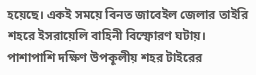হয়েছে। একই সময়ে বিনত জাবেইল জেলার তাইরি শহরে ইসরায়েলি বাহিনী বিস্ফোরণ ঘটায়। পাশাপাশি দক্ষিণ উপকূলীয় শহর টাইরের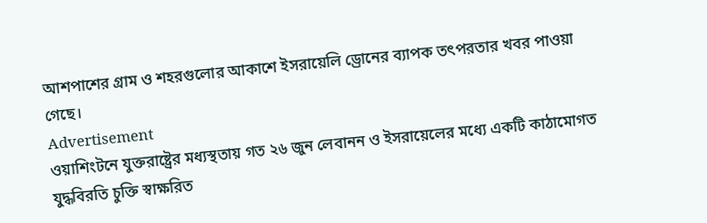আশপাশের গ্রাম ও শহরগুলোর আকাশে ইসরায়েলি ড্রোনের ব্যাপক তৎপরতার খবর পাওয়া গেছে।
Advertisement
ওয়াশিংটনে যুক্তরাষ্ট্রের মধ্যস্থতায় গত ২৬ জুন লেবানন ও ইসরায়েলের মধ্যে একটি কাঠামোগত যুদ্ধবিরতি চুক্তি স্বাক্ষরিত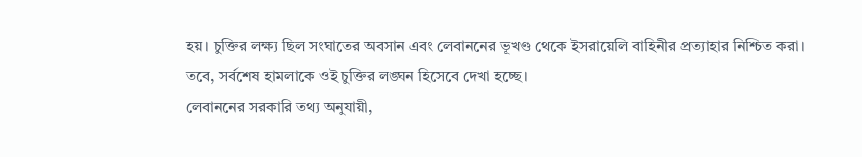হয়। চুক্তির লক্ষ্য ছিল সংঘাতের অবসান এবং লেবাননের ভূখণ্ড থেকে ইসরায়েলি বাহিনীর প্রত্যাহার নিশ্চিত করা। তবে, সর্বশেষ হামলাকে ওই চুক্তির লঙ্ঘন হিসেবে দেখা হচ্ছে।
লেবাননের সরকারি তথ্য অনুযায়ী,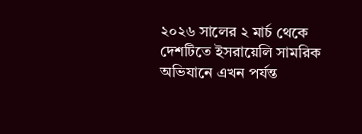২০২৬ সালের ২ মার্চ থেকে দেশটিতে ইসরায়েলি সামরিক অভিযানে এখন পর্যন্ত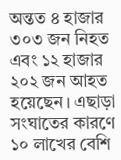অন্তত ৪ হাজার ৩০৩ জন নিহত এবং ১২ হাজার ২০২ জন আহত হয়েছেন। এছাড়া সংঘাতের কারণে ১০ লাখের বেশি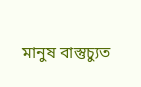মানুষ বাস্তুচ্যুত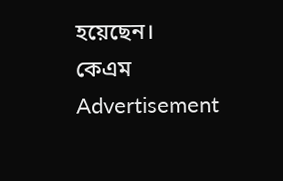হয়েছেন।
কেএম
Advertisement